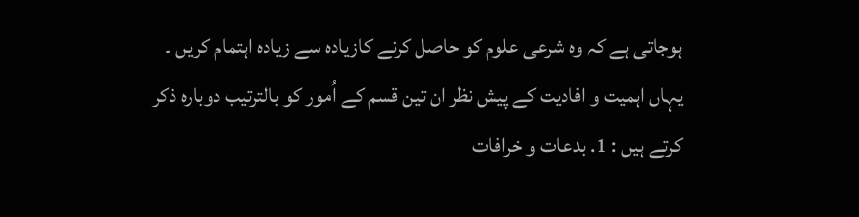ہوجاتی ہے کہ وہ شرعی علوم کو حاصل کرنے کازیادہ سے زیادہ اہتمام کریں ۔ یہاں اہمیت و افادیت کے پیش نظر ان تین قسم کے اُمور کو بالترتیب دوبارہ ذکر کرتے ہیں : 1. بدعات و خرافات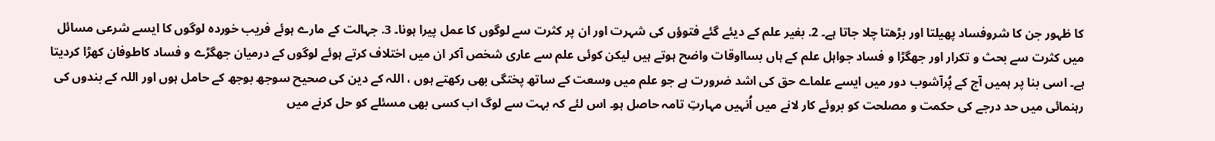کا ظہور جن کا شروفساد پھیلتا اور بڑھتا چلا جاتا ہے۔ 2. بغیر علم کے دیئے گئے فتوؤں کی شہرت اور ان پر کثرت سے لوگوں کا عمل پیرا ہونا۔ 3. جہالت کے مارے ہوئے فریب خوردہ لوگوں کا ایسے شرعی مسائل میں کثرت سے بحث و تکرار اور جھگڑا و فساد جواہل علم کے ہاں بسااوقات واضح ہوتے ہیں لیکن کوئی علم سے عاری شخص آکر ان میں اختلاف کرتے ہوئے لوگوں کے درمیان جھگڑے و فساد کاطوفان کھڑا کردیتا ہے۔ اسی بنا پر ہمیں آج کے پُرآشوب دور میں ایسے علماے حق کی اشد ضرورت ہے جو علم میں وسعت کے ساتھ پختگی بھی رکھتے ہوں ، اللہ کے دین کی صحیح سوجھ بوجھ کے حامل ہوں اور اللہ کے بندوں کی رہنمائی میں حد درجے کی حکمت و مصلحت کو بروئے کار لانے میں اُنہیں مہارتِ تامہ حاصل ہو۔ اس لئے کہ بہت سے لوگ اب کسی بھی مسئلے کو حل کرنے میں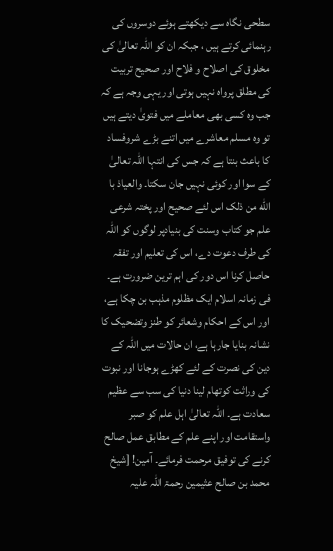سطحی نگاہ سے دیکھتے ہوئے دوسروں کی رہنمائی کرتے ہیں ، جبکہ ان کو اللہ تعالیٰ کی مخلوق کی اصلاح و فلاح اور صحیح تربیت کی مطلق پرواہ نہیں ہوتی اور یہی وجہ ہے کہ جب وہ کسی بھی معاملے میں فتویٰ دیتے ہیں تو وہ مسلم معاشرے میں اتنے بڑے شروفساد کا باعث بنتا ہے کہ جس کی انتہا اللہ تعالیٰ کے سوا اور کوئی نہیں جان سکتا۔ والعیاذ با اللّٰه من ذلک اس لئے صحیح اور پختہ شرعی علم جو کتاب وسنت کی بنیادپر لوگوں کو اللہ کی طرف دعوت دے، اس کی تعلیم اور تفقہ حاصل کرنا اس دور کی اہم ترین ضرورت ہے۔ فی زمانہ اسلام ایک مظلوم مذہب بن چکا ہے، اور اس کے احکام وشعائر کو طنز وتضحیک کا نشانہ بنایا جارہا ہے، ان حالات میں اللہ کے دین کی نصرت کے لئے کھڑے ہوجانا اور نبوت کی وراثت کوتھام لینا دنیا کی سب سے عظیم سعادت ہے۔ اللہ تعالیٰ اہل علم کو صبر واستقامت اور اپنے علم کے مطابق عمل صالح کرنے کی توفیق مرحمت فرمائے۔ آمین! [شیخ محمد بن صالح عثیمین رحمۃ اللہ علیہ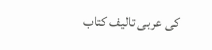کی عربی تالیف کتاب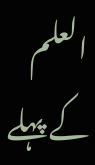العلم کے پہلے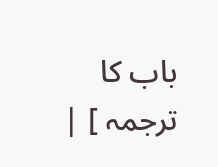باب کا ترجمہ ] |